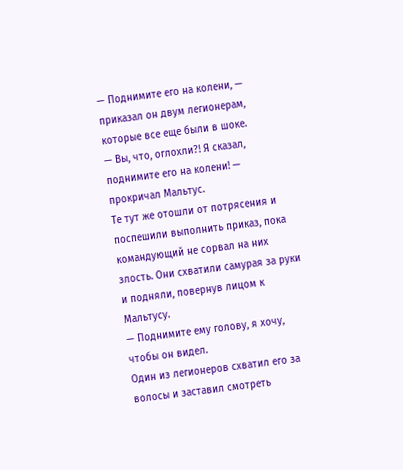— Поднимите его на колени, — приказал он двум легионерам, которые все еще были в шоке.
— Вы, что, оглохли?! Я сказал, поднимите его на колени! — прокричал Мальтус.
Те тут же отошли от потрясения и поспешили выполнить приказ, пока командующий не сорвал на них злость. Они схватили самурая за руки и подняли, повернув лицом к Мальтусу.
— Поднимите ему голову, я хочу, чтобы он видел.
Один из легионеров схватил его за волосы и заставил смотреть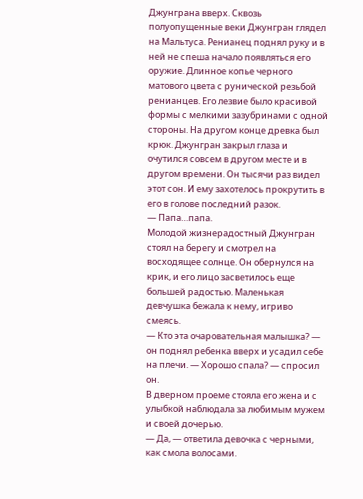Джунграна вверх. Сквозь полуопущенные веки Джунгран глядел на Мальтуса. Ренианец поднял руку и в ней не спеша начало появляться его оружие. Длинное копье черного матового цвета с рунической резьбой ренианцев. Его лезвие было красивой формы с мелкими зазубринами с одной стороны. На другом конце древка был крюк. Джунгран закрыл глаза и очутился совсем в другом месте и в другом времени. Он тысячи раз видел этот сон. И ему захотелось прокрутить в его в голове последний разок.
— Папа…папа.
Молодой жизнерадостный Джунгран стоял на берегу и смотрел на восходящее солнце. Он обернулся на крик, и его лицо засветилось еще большей радостью. Маленькая девчушка бежала к нему, игриво смеясь.
— Кто эта очаровательная малышка? — он поднял ребенка вверх и усадил себе на плечи. — Хорошо спала? — спросил он.
В дверном проеме стояла его жена и с улыбкой наблюдала за любимым мужем и своей дочерью.
— Да, — ответила девочка с черными, как смола волосами.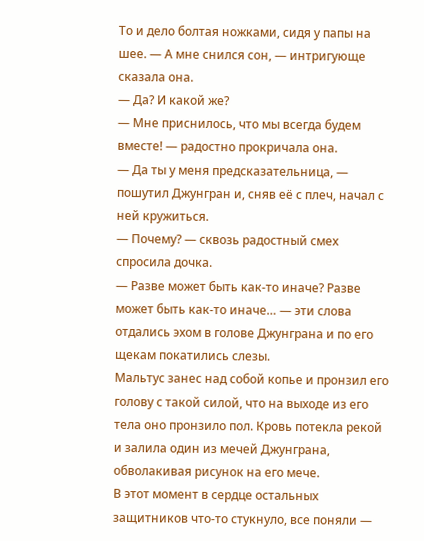То и дело болтая ножками, сидя у папы на шее. — А мне снился сон, — интригующе сказала она.
— Да? И какой же?
— Мне приснилось, что мы всегда будем вместе! — радостно прокричала она.
— Да ты у меня предсказательница, — пошутил Джунгран и, сняв её с плеч, начал с ней кружиться.
— Почему? — сквозь радостный смех спросила дочка.
— Разве может быть как-то иначе? Разве может быть как-то иначе… — эти слова отдались эхом в голове Джунграна и по его щекам покатились слезы.
Мальтус занес над собой копье и пронзил его голову с такой силой, что на выходе из его тела оно пронзило пол. Кровь потекла рекой и залила один из мечей Джунграна, обволакивая рисунок на его мече.
В этот момент в сердце остальных защитников что-то стукнуло, все поняли —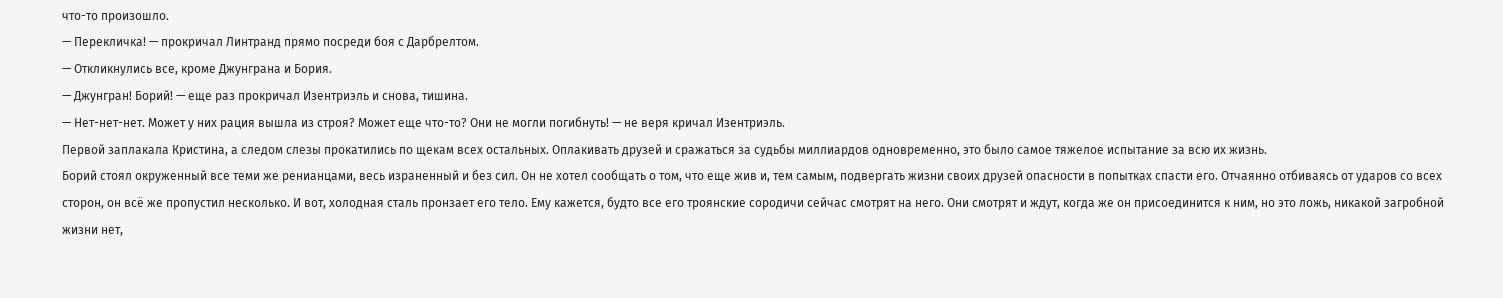что-то произошло.
— Перекличка! — прокричал Линтранд прямо посреди боя с Дарбрелтом.
— Откликнулись все, кроме Джунграна и Бория.
— Джунгран! Борий! — еще раз прокричал Изентриэль и снова, тишина.
— Нет-нет-нет. Может у них рация вышла из строя? Может еще что-то? Они не могли погибнуть! — не веря кричал Изентриэль.
Первой заплакала Кристина, а следом слезы прокатились по щекам всех остальных. Оплакивать друзей и сражаться за судьбы миллиардов одновременно, это было самое тяжелое испытание за всю их жизнь.
Борий стоял окруженный все теми же ренианцами, весь израненный и без сил. Он не хотел сообщать о том, что еще жив и, тем самым, подвергать жизни своих друзей опасности в попытках спасти его. Отчаянно отбиваясь от ударов со всех сторон, он всё же пропустил несколько. И вот, холодная сталь пронзает его тело. Ему кажется, будто все его троянские сородичи сейчас смотрят на него. Они смотрят и ждут, когда же он присоединится к ним, но это ложь, никакой загробной жизни нет,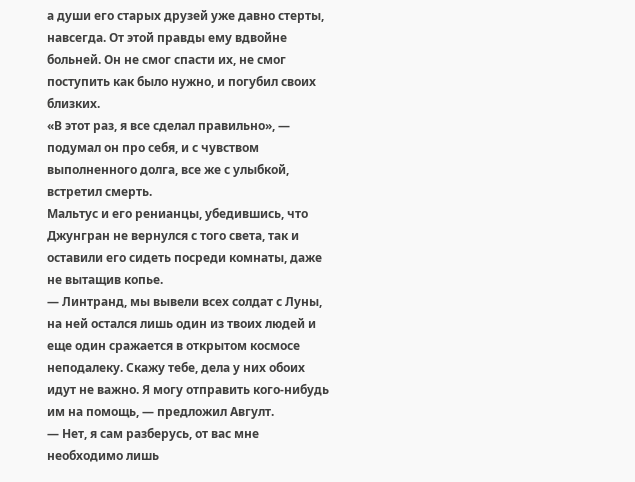а души его старых друзей уже давно стерты, навсегда. От этой правды ему вдвойне больней. Он не смог спасти их, не смог поступить как было нужно, и погубил своих близких.
«В этот раз, я все сделал правильно», — подумал он про себя, и с чувством выполненного долга, все же с улыбкой, встретил смерть.
Мальтус и его ренианцы, убедившись, что Джунгран не вернулся с того света, так и оставили его сидеть посреди комнаты, даже не вытащив копье.
— Линтранд, мы вывели всех солдат с Луны, на ней остался лишь один из твоих людей и еще один сражается в открытом космосе неподалеку. Скажу тебе, дела у них обоих идут не важно. Я могу отправить кого-нибудь им на помощь, — предложил Авгулт.
— Нет, я сам разберусь, от вас мне необходимо лишь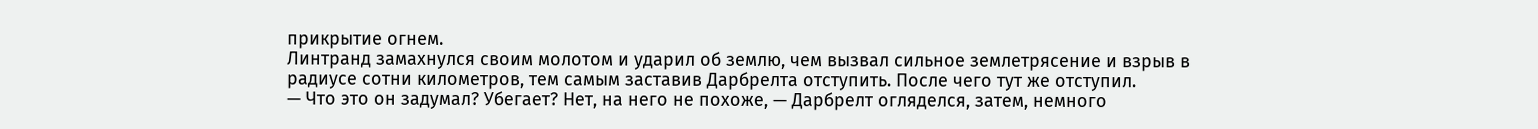прикрытие огнем.
Линтранд замахнулся своим молотом и ударил об землю, чем вызвал сильное землетрясение и взрыв в радиусе сотни километров, тем самым заставив Дарбрелта отступить. После чего тут же отступил.
— Что это он задумал? Убегает? Нет, на него не похоже, — Дарбрелт огляделся, затем, немного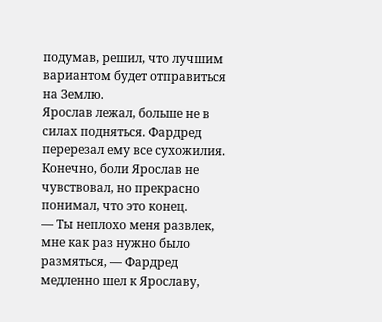подумав, решил, что лучшим вариантом будет отправиться на Землю.
Ярослав лежал, больше не в силах подняться. Фардред перерезал ему все сухожилия. Конечно, боли Ярослав не чувствовал, но прекрасно понимал, что это конец.
— Ты неплохо меня развлек, мне как раз нужно было размяться, — Фардред медленно шел к Ярославу,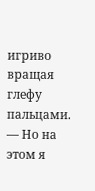игриво вращая глефу пальцами.
— Но на этом я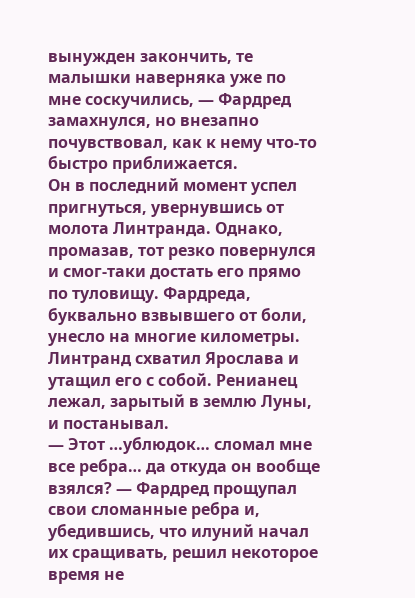вынужден закончить, те малышки наверняка уже по мне соскучились, — Фардред замахнулся, но внезапно почувствовал, как к нему что-то быстро приближается.
Он в последний момент успел пригнуться, увернувшись от молота Линтранда. Однако, промазав, тот резко повернулся и смог-таки достать его прямо по туловищу. Фардреда, буквально взвывшего от боли, унесло на многие километры. Линтранд схватил Ярослава и утащил его с собой. Ренианец лежал, зарытый в землю Луны, и постанывал.
— Этот …ублюдок… сломал мне все ребра… да откуда он вообще взялся? — Фардред прощупал свои сломанные ребра и, убедившись, что илуний начал их сращивать, решил некоторое время не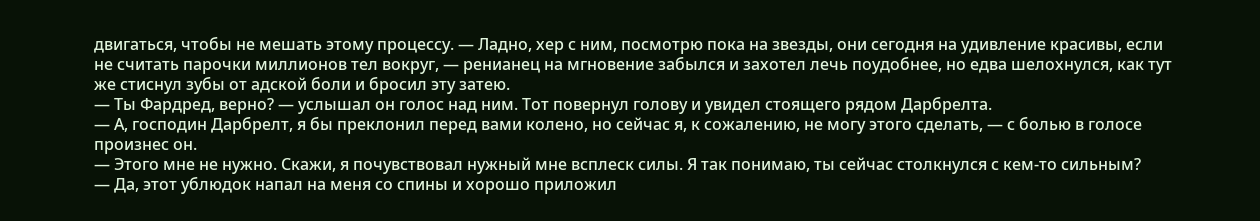двигаться, чтобы не мешать этому процессу. — Ладно, хер с ним, посмотрю пока на звезды, они сегодня на удивление красивы, если не считать парочки миллионов тел вокруг, — ренианец на мгновение забылся и захотел лечь поудобнее, но едва шелохнулся, как тут же стиснул зубы от адской боли и бросил эту затею.
— Ты Фардред, верно? — услышал он голос над ним. Тот повернул голову и увидел стоящего рядом Дарбрелта.
— А, господин Дарбрелт, я бы преклонил перед вами колено, но сейчас я, к сожалению, не могу этого сделать, — с болью в голосе произнес он.
— Этого мне не нужно. Скажи, я почувствовал нужный мне всплеск силы. Я так понимаю, ты сейчас столкнулся с кем-то сильным?
— Да, этот ублюдок напал на меня со спины и хорошо приложил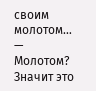своим молотом…
— Молотом? Значит это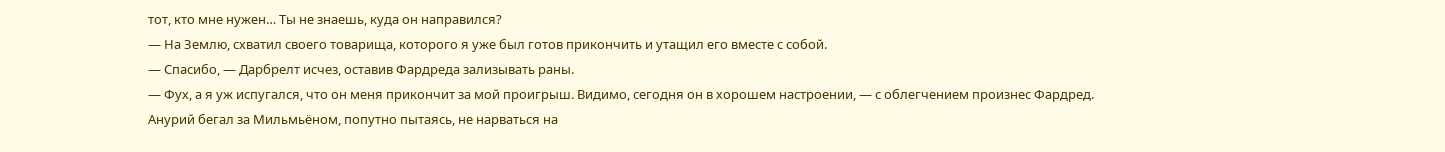тот, кто мне нужен… Ты не знаешь, куда он направился?
— На Землю, схватил своего товарища, которого я уже был готов прикончить и утащил его вместе с собой.
— Спасибо, — Дарбрелт исчез, оставив Фардреда зализывать раны.
— Фух, а я уж испугался, что он меня прикончит за мой проигрыш. Видимо, сегодня он в хорошем настроении, — с облегчением произнес Фардред.
Анурий бегал за Мильмьёном, попутно пытаясь, не нарваться на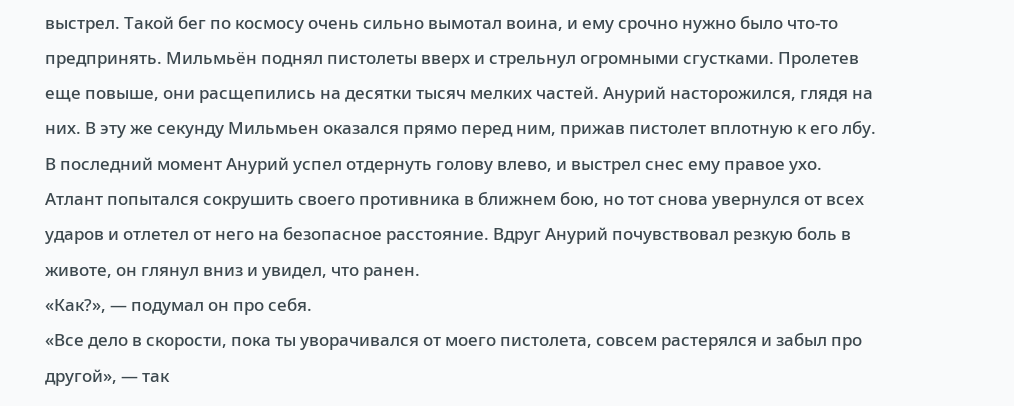выстрел. Такой бег по космосу очень сильно вымотал воина, и ему срочно нужно было что-то предпринять. Мильмьён поднял пистолеты вверх и стрельнул огромными сгустками. Пролетев еще повыше, они расщепились на десятки тысяч мелких частей. Анурий насторожился, глядя на них. В эту же секунду Мильмьен оказался прямо перед ним, прижав пистолет вплотную к его лбу. В последний момент Анурий успел отдернуть голову влево, и выстрел снес ему правое ухо. Атлант попытался сокрушить своего противника в ближнем бою, но тот снова увернулся от всех ударов и отлетел от него на безопасное расстояние. Вдруг Анурий почувствовал резкую боль в животе, он глянул вниз и увидел, что ранен.
«Как?», — подумал он про себя.
«Все дело в скорости, пока ты уворачивался от моего пистолета, совсем растерялся и забыл про другой», — так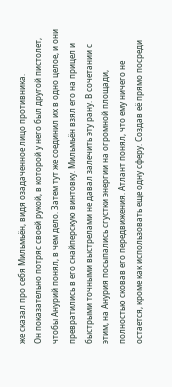же сказал про себя Мильмьён, видя озадаченное лицо противника.
Он показательно потряс своей рукой, в которой у него был другой пистолет, чтобы Анурий понял, в чем дело. Затем тут же соединил их в одно целое, и они превратились в его снайперскую винтовку. Мильмьён взял его на прицел и быстрыми точными выстрелами не давал залечить эту рану. В сочетании с этим, на Анурия посыпались сгустки энергии на огромной площади, полностью сковав его передвижения. Атлант понял, что ему ничего не остается, кроме как использовать еще одну сферу. Создав её прямо посреди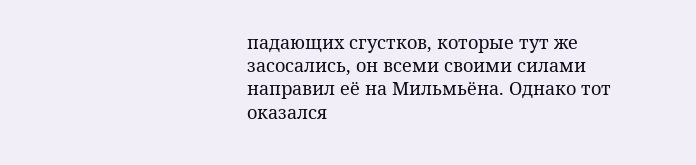падающих сгустков, которые тут же засосались, он всеми своими силами направил её на Мильмьёна. Однако тот оказался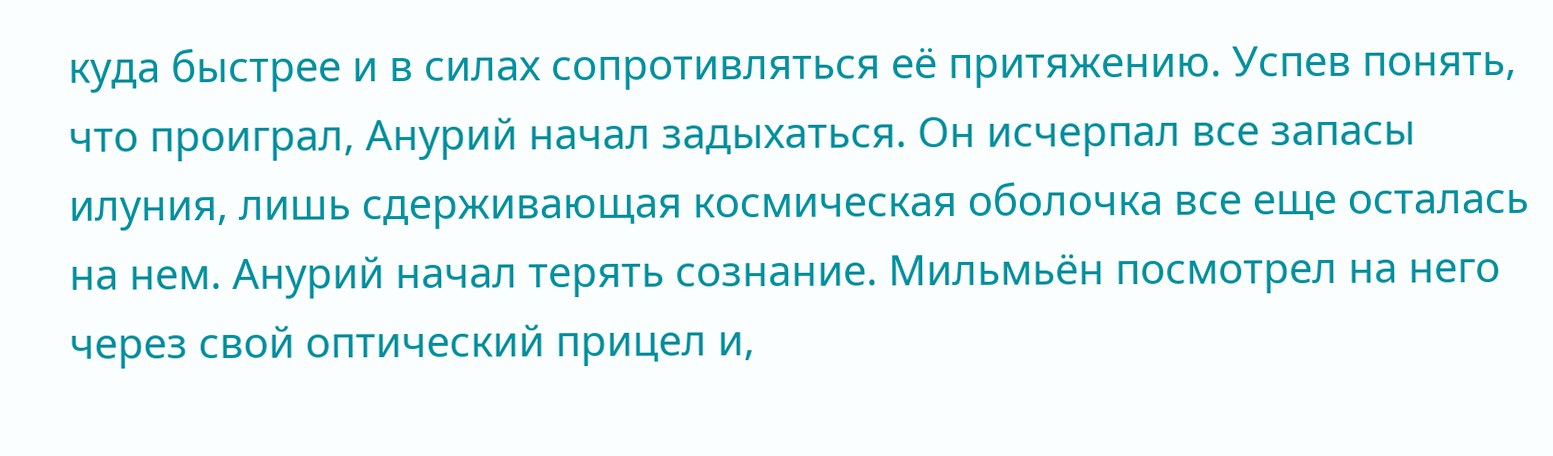куда быстрее и в силах сопротивляться её притяжению. Успев понять, что проиграл, Анурий начал задыхаться. Он исчерпал все запасы илуния, лишь сдерживающая космическая оболочка все еще осталась на нем. Анурий начал терять сознание. Мильмьён посмотрел на него через свой оптический прицел и,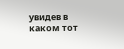увидев в каком тот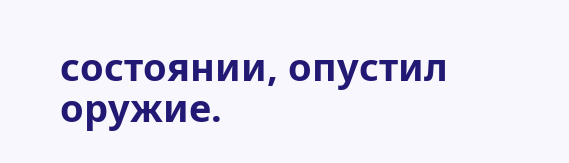состоянии, опустил оружие.